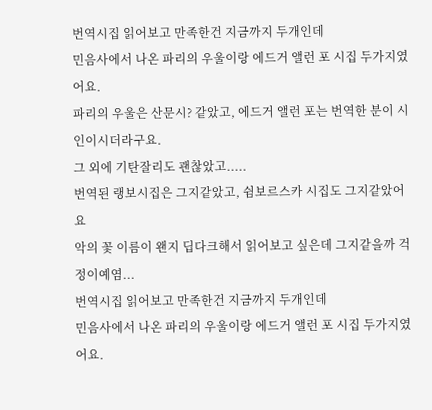번역시집 읽어보고 만족한건 지금까지 두개인데
민음사에서 나온 파리의 우울이랑 에드거 앨런 포 시집 두가지였어요.
파리의 우울은 산문시? 같았고, 에드거 앨런 포는 번역한 분이 시인이시더라구요.
그 외에 기탄잘리도 괜찮았고.....
번역된 랭보시집은 그지같았고, 쉼보르스카 시집도 그지같았어요
악의 꽃 이름이 왠지 딥다크해서 읽어보고 싶은데 그지같을까 걱정이예염...
번역시집 읽어보고 만족한건 지금까지 두개인데
민음사에서 나온 파리의 우울이랑 에드거 앨런 포 시집 두가지였어요.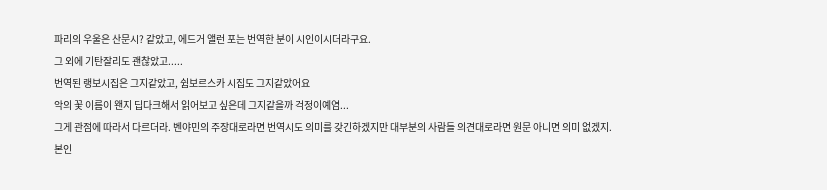파리의 우울은 산문시? 같았고, 에드거 앨런 포는 번역한 분이 시인이시더라구요.
그 외에 기탄잘리도 괜찮았고.....
번역된 랭보시집은 그지같았고, 쉼보르스카 시집도 그지같았어요
악의 꽃 이름이 왠지 딥다크해서 읽어보고 싶은데 그지같을까 걱정이예염...
그게 관점에 따라서 다르더라. 벤야민의 주장대로라면 번역시도 의미를 갖긴하겠지만 대부분의 사람들 의견대로라면 원문 아니면 의미 없겠지. 본인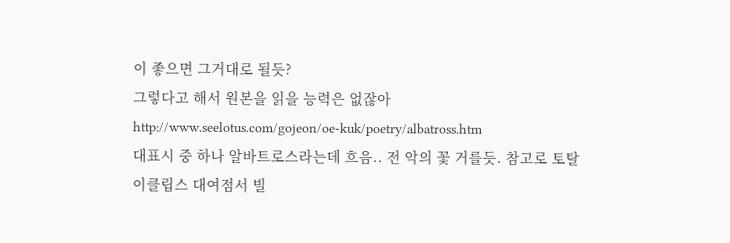이 좋으면 그거대로 될듯?
그렇다고 해서 원본을 읽을 능력은 없잖아
http://www.seelotus.com/gojeon/oe-kuk/poetry/albatross.htm
대표시 중 하나 알바트로스라는데 흐음.. 전 악의 꽃 거를듯. 참고로 토탈 이클립스 대여점서 빌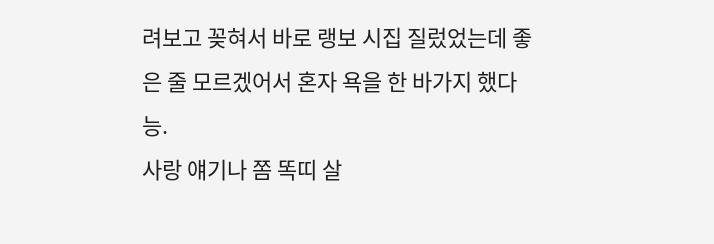려보고 꽂혀서 바로 랭보 시집 질렀었는데 좋은 줄 모르겠어서 혼자 욕을 한 바가지 했다능.
사랑 얘기나 쫌 똑띠 살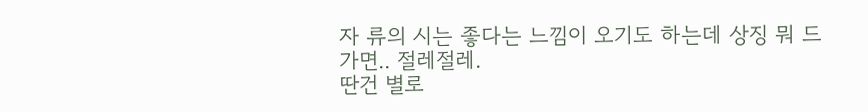자 류의 시는 좋다는 느낌이 오기도 하는데 상징 뭐 드가면.. 절레절레.
딴건 별로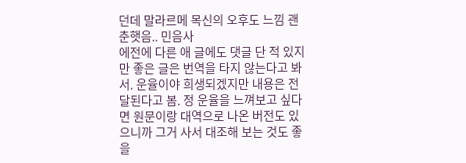던데 말라르메 목신의 오후도 느낌 괜춘햇음.. 민음사
에전에 다른 애 글에도 댓글 단 적 있지만 좋은 글은 번역을 타지 않는다고 봐서. 운율이야 희생되겠지만 내용은 전달된다고 봄. 정 운율을 느껴보고 싶다면 원문이랑 대역으로 나온 버전도 있으니까 그거 사서 대조해 보는 것도 좋을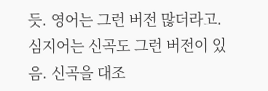듯. 영어는 그런 버전 많더라고. 심지어는 신곡도 그런 버전이 있음. 신곡을 대조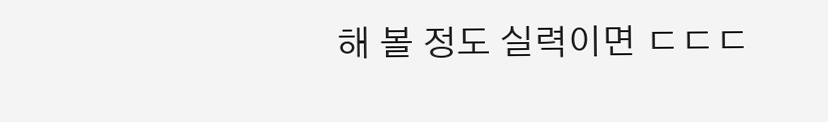해 볼 정도 실력이면 ㄷㄷㄷ